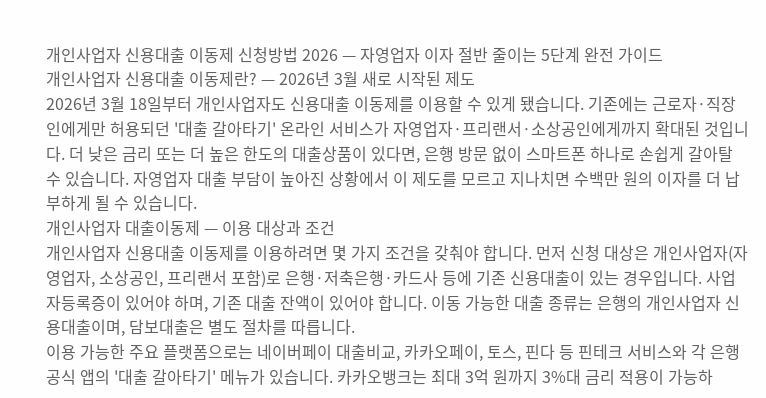개인사업자 신용대출 이동제 신청방법 2026 — 자영업자 이자 절반 줄이는 5단계 완전 가이드
개인사업자 신용대출 이동제란? — 2026년 3월 새로 시작된 제도
2026년 3월 18일부터 개인사업자도 신용대출 이동제를 이용할 수 있게 됐습니다. 기존에는 근로자·직장인에게만 허용되던 '대출 갈아타기' 온라인 서비스가 자영업자·프리랜서·소상공인에게까지 확대된 것입니다. 더 낮은 금리 또는 더 높은 한도의 대출상품이 있다면, 은행 방문 없이 스마트폰 하나로 손쉽게 갈아탈 수 있습니다. 자영업자 대출 부담이 높아진 상황에서 이 제도를 모르고 지나치면 수백만 원의 이자를 더 납부하게 될 수 있습니다.
개인사업자 대출이동제 — 이용 대상과 조건
개인사업자 신용대출 이동제를 이용하려면 몇 가지 조건을 갖춰야 합니다. 먼저 신청 대상은 개인사업자(자영업자, 소상공인, 프리랜서 포함)로 은행·저축은행·카드사 등에 기존 신용대출이 있는 경우입니다. 사업자등록증이 있어야 하며, 기존 대출 잔액이 있어야 합니다. 이동 가능한 대출 종류는 은행의 개인사업자 신용대출이며, 담보대출은 별도 절차를 따릅니다.
이용 가능한 주요 플랫폼으로는 네이버페이 대출비교, 카카오페이, 토스, 핀다 등 핀테크 서비스와 각 은행 공식 앱의 '대출 갈아타기' 메뉴가 있습니다. 카카오뱅크는 최대 3억 원까지 3%대 금리 적용이 가능하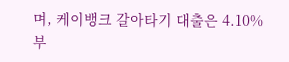며, 케이뱅크 갈아타기 대출은 4.10%부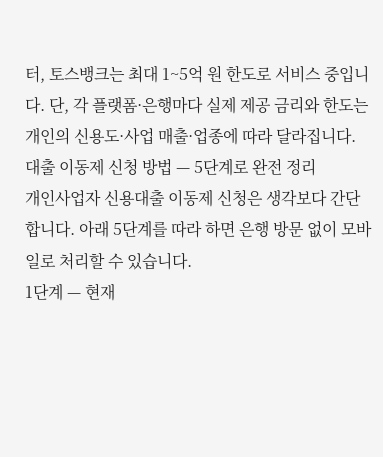터, 토스뱅크는 최대 1~5억 원 한도로 서비스 중입니다. 단, 각 플랫폼·은행마다 실제 제공 금리와 한도는 개인의 신용도·사업 매출·업종에 따라 달라집니다.
대출 이동제 신청 방법 — 5단계로 완전 정리
개인사업자 신용대출 이동제 신청은 생각보다 간단합니다. 아래 5단계를 따라 하면 은행 방문 없이 모바일로 처리할 수 있습니다.
1단계 — 현재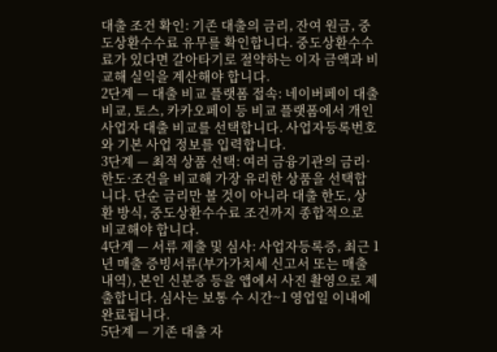대출 조건 확인: 기존 대출의 금리, 잔여 원금, 중도상환수수료 유무를 확인합니다. 중도상환수수료가 있다면 갈아타기로 절약하는 이자 금액과 비교해 실익을 계산해야 합니다.
2단계 — 대출 비교 플랫폼 접속: 네이버페이 대출비교, 토스, 카카오페이 등 비교 플랫폼에서 개인사업자 대출 비교를 선택합니다. 사업자등록번호와 기본 사업 정보를 입력합니다.
3단계 — 최적 상품 선택: 여러 금융기관의 금리·한도·조건을 비교해 가장 유리한 상품을 선택합니다. 단순 금리만 볼 것이 아니라 대출 한도, 상환 방식, 중도상환수수료 조건까지 종합적으로 비교해야 합니다.
4단계 — 서류 제출 및 심사: 사업자등록증, 최근 1년 매출 증빙서류(부가가치세 신고서 또는 매출 내역), 본인 신분증 등을 앱에서 사진 촬영으로 제출합니다. 심사는 보통 수 시간~1 영업일 이내에 완료됩니다.
5단계 — 기존 대출 자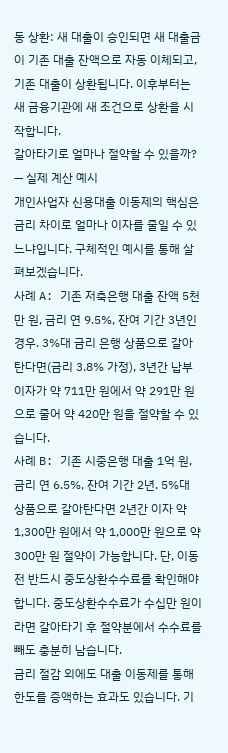동 상환: 새 대출이 승인되면 새 대출금이 기존 대출 잔액으로 자동 이체되고, 기존 대출이 상환됩니다. 이후부터는 새 금융기관에 새 조건으로 상환을 시작합니다.
갈아타기로 얼마나 절약할 수 있을까? — 실제 계산 예시
개인사업자 신용대출 이동제의 핵심은 금리 차이로 얼마나 이자를 줄일 수 있느냐입니다. 구체적인 예시를 통해 살펴보겠습니다.
사례 A: 기존 저축은행 대출 잔액 5천만 원, 금리 연 9.5%, 잔여 기간 3년인 경우. 3%대 금리 은행 상품으로 갈아탄다면(금리 3.8% 가정), 3년간 납부 이자가 약 711만 원에서 약 291만 원으로 줄어 약 420만 원을 절약할 수 있습니다.
사례 B: 기존 시중은행 대출 1억 원, 금리 연 6.5%, 잔여 기간 2년. 5%대 상품으로 갈아탄다면 2년간 이자 약 1,300만 원에서 약 1,000만 원으로 약 300만 원 절약이 가능합니다. 단, 이동 전 반드시 중도상환수수료를 확인해야 합니다. 중도상환수수료가 수십만 원이라면 갈아타기 후 절약분에서 수수료를 빼도 충분히 남습니다.
금리 절감 외에도 대출 이동제를 통해 한도를 증액하는 효과도 있습니다. 기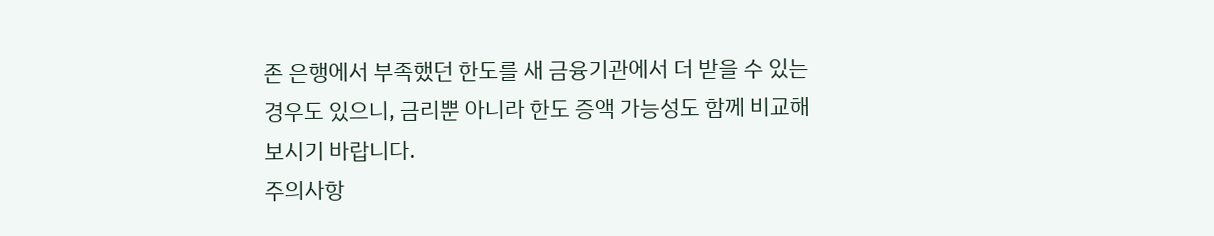존 은행에서 부족했던 한도를 새 금융기관에서 더 받을 수 있는 경우도 있으니, 금리뿐 아니라 한도 증액 가능성도 함께 비교해 보시기 바랍니다.
주의사항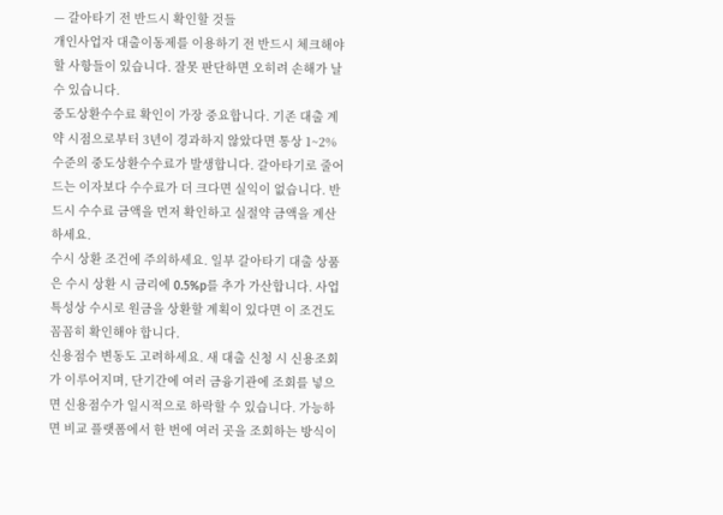— 갈아타기 전 반드시 확인할 것들
개인사업자 대출이동제를 이용하기 전 반드시 체크해야 할 사항들이 있습니다. 잘못 판단하면 오히려 손해가 날 수 있습니다.
중도상환수수료 확인이 가장 중요합니다. 기존 대출 계약 시점으로부터 3년이 경과하지 않았다면 통상 1~2% 수준의 중도상환수수료가 발생합니다. 갈아타기로 줄어드는 이자보다 수수료가 더 크다면 실익이 없습니다. 반드시 수수료 금액을 먼저 확인하고 실절약 금액을 계산하세요.
수시 상환 조건에 주의하세요. 일부 갈아타기 대출 상품은 수시 상환 시 금리에 0.5%p를 추가 가산합니다. 사업 특성상 수시로 원금을 상환할 계획이 있다면 이 조건도 꼼꼼히 확인해야 합니다.
신용점수 변동도 고려하세요. 새 대출 신청 시 신용조회가 이루어지며, 단기간에 여러 금융기관에 조회를 넣으면 신용점수가 일시적으로 하락할 수 있습니다. 가능하면 비교 플랫폼에서 한 번에 여러 곳을 조회하는 방식이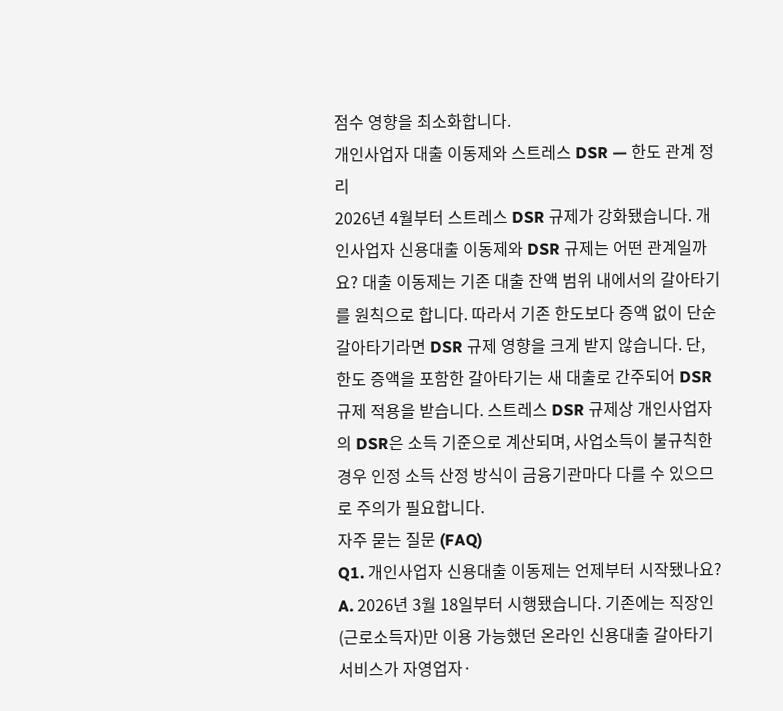점수 영향을 최소화합니다.
개인사업자 대출 이동제와 스트레스 DSR — 한도 관계 정리
2026년 4월부터 스트레스 DSR 규제가 강화됐습니다. 개인사업자 신용대출 이동제와 DSR 규제는 어떤 관계일까요? 대출 이동제는 기존 대출 잔액 범위 내에서의 갈아타기를 원칙으로 합니다. 따라서 기존 한도보다 증액 없이 단순 갈아타기라면 DSR 규제 영향을 크게 받지 않습니다. 단, 한도 증액을 포함한 갈아타기는 새 대출로 간주되어 DSR 규제 적용을 받습니다. 스트레스 DSR 규제상 개인사업자의 DSR은 소득 기준으로 계산되며, 사업소득이 불규칙한 경우 인정 소득 산정 방식이 금융기관마다 다를 수 있으므로 주의가 필요합니다.
자주 묻는 질문 (FAQ)
Q1. 개인사업자 신용대출 이동제는 언제부터 시작됐나요?
A. 2026년 3월 18일부터 시행됐습니다. 기존에는 직장인(근로소득자)만 이용 가능했던 온라인 신용대출 갈아타기 서비스가 자영업자·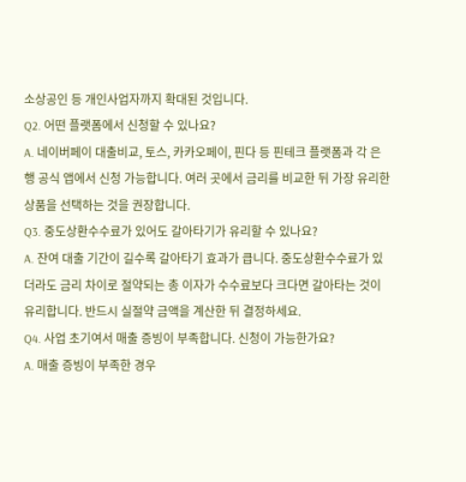소상공인 등 개인사업자까지 확대된 것입니다.
Q2. 어떤 플랫폼에서 신청할 수 있나요?
A. 네이버페이 대출비교, 토스, 카카오페이, 핀다 등 핀테크 플랫폼과 각 은행 공식 앱에서 신청 가능합니다. 여러 곳에서 금리를 비교한 뒤 가장 유리한 상품을 선택하는 것을 권장합니다.
Q3. 중도상환수수료가 있어도 갈아타기가 유리할 수 있나요?
A. 잔여 대출 기간이 길수록 갈아타기 효과가 큽니다. 중도상환수수료가 있더라도 금리 차이로 절약되는 총 이자가 수수료보다 크다면 갈아타는 것이 유리합니다. 반드시 실절약 금액을 계산한 뒤 결정하세요.
Q4. 사업 초기여서 매출 증빙이 부족합니다. 신청이 가능한가요?
A. 매출 증빙이 부족한 경우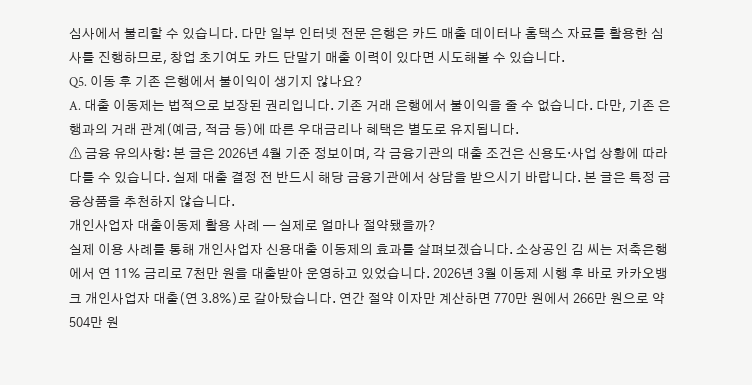심사에서 불리할 수 있습니다. 다만 일부 인터넷 전문 은행은 카드 매출 데이터나 홈택스 자료를 활용한 심사를 진행하므로, 창업 초기여도 카드 단말기 매출 이력이 있다면 시도해볼 수 있습니다.
Q5. 이동 후 기존 은행에서 불이익이 생기지 않나요?
A. 대출 이동제는 법적으로 보장된 권리입니다. 기존 거래 은행에서 불이익을 줄 수 없습니다. 다만, 기존 은행과의 거래 관계(예금, 적금 등)에 따른 우대금리나 혜택은 별도로 유지됩니다.
⚠ 금융 유의사항: 본 글은 2026년 4월 기준 정보이며, 각 금융기관의 대출 조건은 신용도·사업 상황에 따라 다를 수 있습니다. 실제 대출 결정 전 반드시 해당 금융기관에서 상담을 받으시기 바랍니다. 본 글은 특정 금융상품을 추천하지 않습니다.
개인사업자 대출이동제 활용 사례 — 실제로 얼마나 절약됐을까?
실제 이용 사례를 통해 개인사업자 신용대출 이동제의 효과를 살펴보겠습니다. 소상공인 김 씨는 저축은행에서 연 11% 금리로 7천만 원을 대출받아 운영하고 있었습니다. 2026년 3월 이동제 시행 후 바로 카카오뱅크 개인사업자 대출(연 3.8%)로 갈아탔습니다. 연간 절약 이자만 계산하면 770만 원에서 266만 원으로 약 504만 원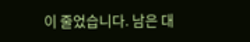이 줄었습니다. 남은 대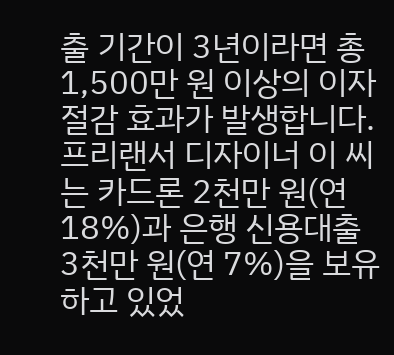출 기간이 3년이라면 총 1,500만 원 이상의 이자 절감 효과가 발생합니다.
프리랜서 디자이너 이 씨는 카드론 2천만 원(연 18%)과 은행 신용대출 3천만 원(연 7%)을 보유하고 있었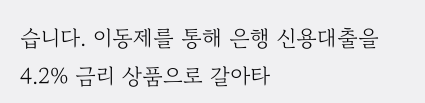습니다. 이동제를 통해 은행 신용대출을 4.2% 금리 상품으로 갈아타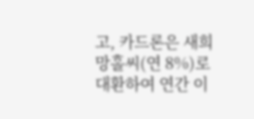고, 카드론은 새희망홀씨(연 8%)로 대환하여 연간 이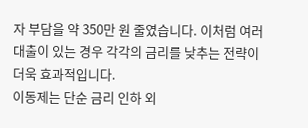자 부담을 약 350만 원 줄였습니다. 이처럼 여러 대출이 있는 경우 각각의 금리를 낮추는 전략이 더욱 효과적입니다.
이동제는 단순 금리 인하 외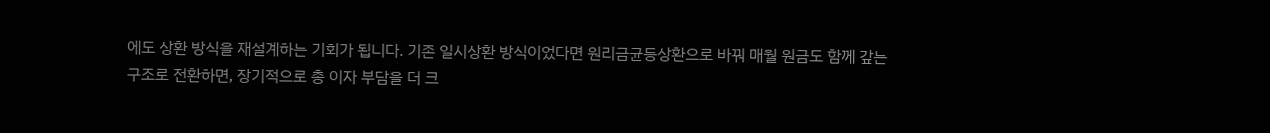에도 상환 방식을 재설계하는 기회가 됩니다. 기존 일시상환 방식이었다면 원리금균등상환으로 바꿔 매월 원금도 함께 갚는 구조로 전환하면, 장기적으로 총 이자 부담을 더 크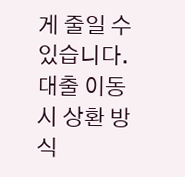게 줄일 수 있습니다. 대출 이동 시 상환 방식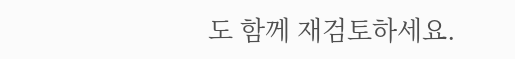도 함께 재검토하세요.